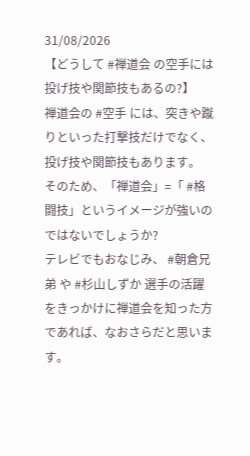31/08/2026
【どうして #禅道会 の空手には投げ技や関節技もあるの?】
禅道会の #空手 には、突きや蹴りといった打撃技だけでなく、投げ技や関節技もあります。
そのため、「禅道会」=「 #格闘技」というイメージが強いのではないでしょうか?
テレビでもおなじみ、 #朝倉兄弟 や #杉山しずか 選手の活躍をきっかけに禅道会を知った方であれば、なおさらだと思います。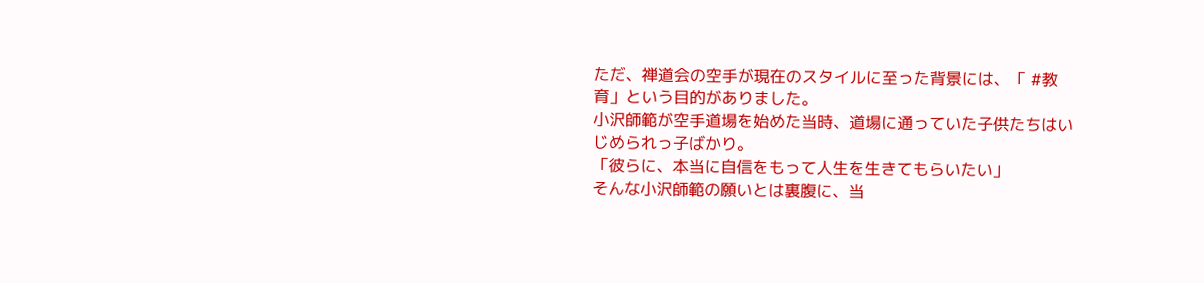ただ、禅道会の空手が現在のスタイルに至った背景には、「 #教育」という目的がありました。
小沢師範が空手道場を始めた当時、道場に通っていた子供たちはいじめられっ子ばかり。
「彼らに、本当に自信をもって人生を生きてもらいたい」
そんな小沢師範の願いとは裏腹に、当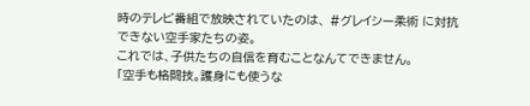時のテレビ番組で放映されていたのは、 #グレイシー柔術 に対抗できない空手家たちの姿。
これでは、子供たちの自信を育むことなんてできません。
「空手も格闘技。護身にも使うな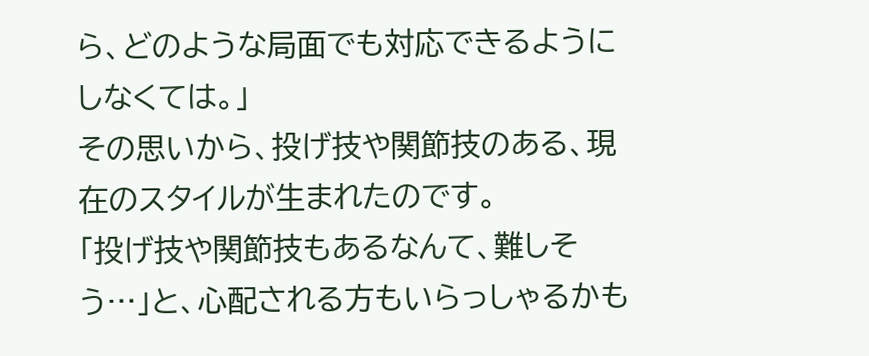ら、どのような局面でも対応できるようにしなくては。」
その思いから、投げ技や関節技のある、現在のスタイルが生まれたのです。
「投げ技や関節技もあるなんて、難しそう…」と、心配される方もいらっしゃるかも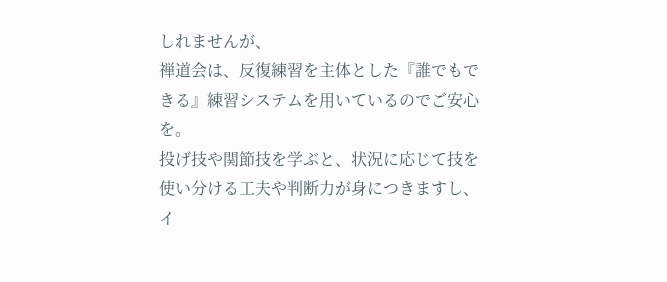しれませんが、
禅道会は、反復練習を主体とした『誰でもできる』練習システムを用いているのでご安心を。
投げ技や関節技を学ぶと、状況に応じて技を使い分ける工夫や判断力が身につきますし、イ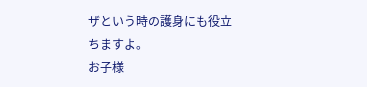ザという時の護身にも役立ちますよ。
お子様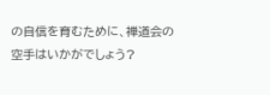の自信を育むために、禅道会の空手はいかがでしょう?